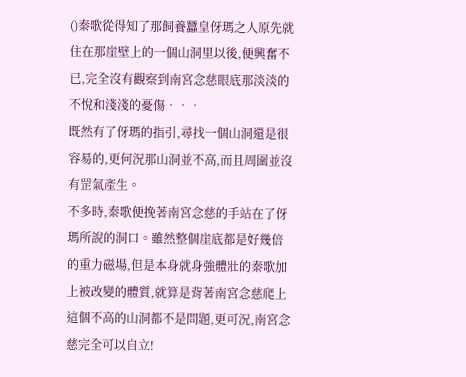()秦歌從得知了那飼養蠶皇伢瑪之人原先就住在那崖壁上的一個山洞里以後,便興奮不已,完全沒有觀察到南宮念慈眼底那淡淡的不悅和淺淺的憂傷•••
既然有了伢瑪的指引,尋找一個山洞還是很容易的,更何況那山洞並不高,而且周圍並沒有罡氣產生。
不多時,秦歌便挽著南宮念慈的手站在了伢瑪所說的洞口。雖然整個崖底都是好幾倍的重力磁場,但是本身就身強體壯的秦歌加上被改變的體質,就算是背著南宮念慈爬上這個不高的山洞都不是問題,更可況,南宮念慈完全可以自立!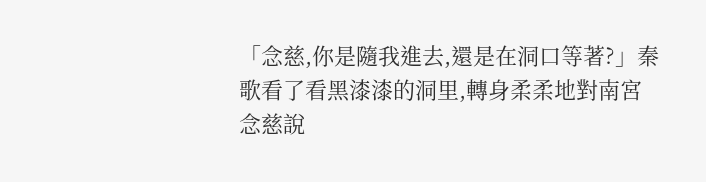「念慈,你是隨我進去,還是在洞口等著?」秦歌看了看黑漆漆的洞里,轉身柔柔地對南宮念慈說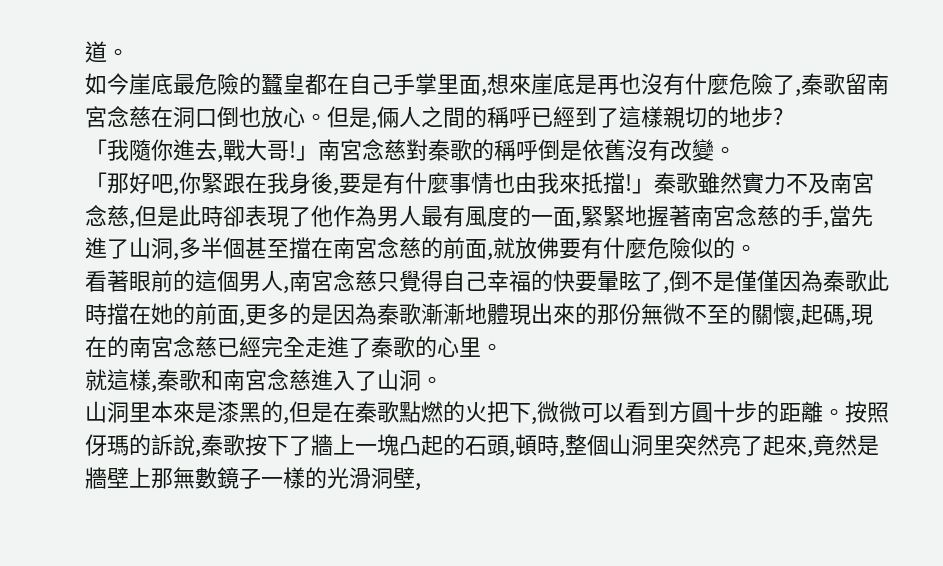道。
如今崖底最危險的蠶皇都在自己手掌里面,想來崖底是再也沒有什麼危險了,秦歌留南宮念慈在洞口倒也放心。但是,倆人之間的稱呼已經到了這樣親切的地步?
「我隨你進去,戰大哥!」南宮念慈對秦歌的稱呼倒是依舊沒有改變。
「那好吧,你緊跟在我身後,要是有什麼事情也由我來抵擋!」秦歌雖然實力不及南宮念慈,但是此時卻表現了他作為男人最有風度的一面,緊緊地握著南宮念慈的手,當先進了山洞,多半個甚至擋在南宮念慈的前面,就放佛要有什麼危險似的。
看著眼前的這個男人,南宮念慈只覺得自己幸福的快要暈眩了,倒不是僅僅因為秦歌此時擋在她的前面,更多的是因為秦歌漸漸地體現出來的那份無微不至的關懷,起碼,現在的南宮念慈已經完全走進了秦歌的心里。
就這樣,秦歌和南宮念慈進入了山洞。
山洞里本來是漆黑的,但是在秦歌點燃的火把下,微微可以看到方圓十步的距離。按照伢瑪的訴說,秦歌按下了牆上一塊凸起的石頭,頓時,整個山洞里突然亮了起來,竟然是牆壁上那無數鏡子一樣的光滑洞壁,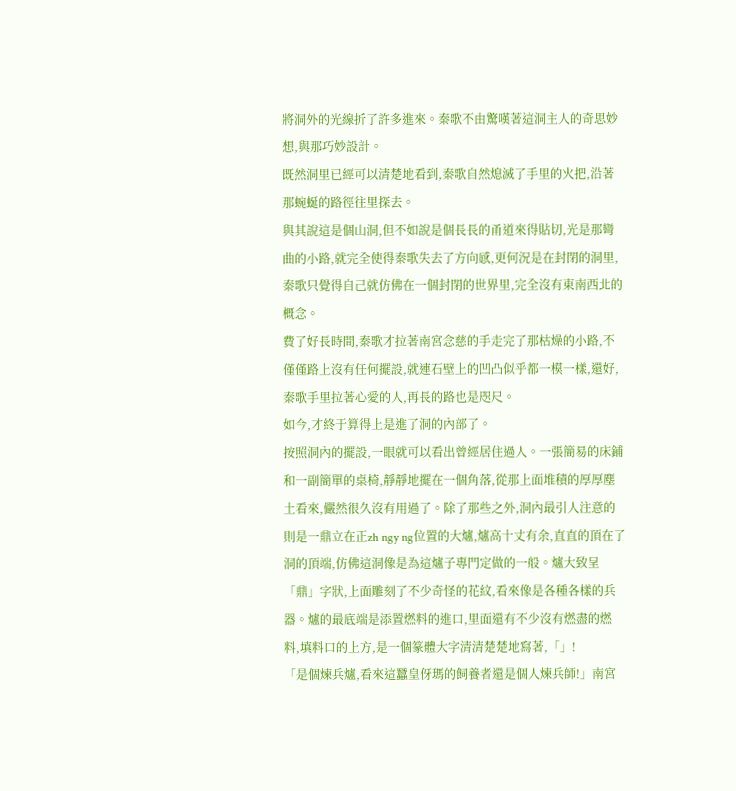將洞外的光線折了許多進來。秦歌不由驚嘆著這洞主人的奇思妙想,與那巧妙設計。
既然洞里已經可以清楚地看到,秦歌自然熄滅了手里的火把,沿著那蜿蜒的路徑往里探去。
與其說這是個山洞,但不如說是個長長的甬道來得貼切,光是那彎曲的小路,就完全使得秦歌失去了方向感,更何況是在封閉的洞里,秦歌只覺得自己就仿佛在一個封閉的世界里,完全沒有東南西北的概念。
費了好長時間,秦歌才拉著南宮念慈的手走完了那枯燥的小路,不僅僅路上沒有任何擺設,就連石壁上的凹凸似乎都一模一樣,還好,秦歌手里拉著心愛的人,再長的路也是咫尺。
如今,才終于算得上是進了洞的內部了。
按照洞內的擺設,一眼就可以看出曾經居住過人。一張簡易的床鋪和一副簡單的桌椅,靜靜地擺在一個角落,從那上面堆積的厚厚塵土看來,儼然很久沒有用過了。除了那些之外,洞內最引人注意的則是一鼎立在正zh ngy ng位置的大爐,爐高十丈有余,直直的頂在了洞的頂端,仿佛這洞像是為這爐子專門定做的一般。爐大致呈「鼎」字狀,上面雕刻了不少奇怪的花紋,看來像是各種各樣的兵器。爐的最底端是添置燃料的進口,里面還有不少沒有燃盡的燃料,填料口的上方,是一個篆體大字清清楚楚地寫著,「」!
「是個煉兵爐,看來這蠶皇伢瑪的飼養者還是個人煉兵師!」南宮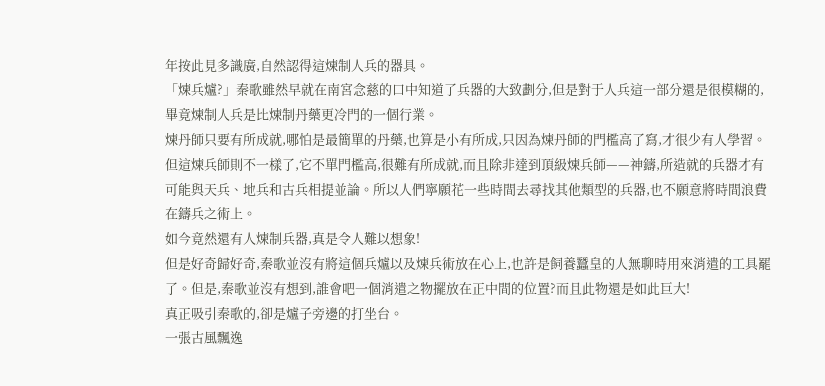年按此見多識廣,自然認得這煉制人兵的器具。
「煉兵爐?」秦歌雖然早就在南宮念慈的口中知道了兵器的大致劃分,但是對于人兵這一部分還是很模糊的,畢竟煉制人兵是比煉制丹藥更冷門的一個行業。
煉丹師只要有所成就,哪怕是最簡單的丹藥,也算是小有所成,只因為煉丹師的門檻高了寫,才很少有人學習。但這煉兵師則不一樣了,它不單門檻高,很難有所成就,而且除非達到頂級煉兵師——神鑄,所造就的兵器才有可能與天兵、地兵和古兵相提並論。所以人們寧願花一些時間去尋找其他類型的兵器,也不願意將時間浪費在鑄兵之術上。
如今竟然還有人煉制兵器,真是令人難以想象!
但是好奇歸好奇,秦歌並沒有將這個兵爐以及煉兵術放在心上,也許是飼養蠶皇的人無聊時用來消遣的工具罷了。但是,秦歌並沒有想到,誰會吧一個消遣之物擺放在正中間的位置?而且此物還是如此巨大!
真正吸引秦歌的,卻是爐子旁邊的打坐台。
一張古風飄逸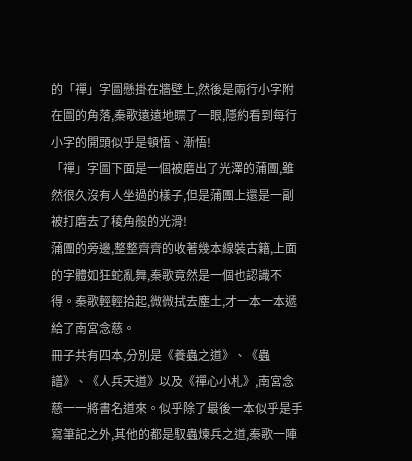的「禪」字圖懸掛在牆壁上,然後是兩行小字附在圖的角落,秦歌遠遠地瞟了一眼,隱約看到每行小字的開頭似乎是頓悟、漸悟!
「禪」字圖下面是一個被磨出了光澤的蒲團,雖然很久沒有人坐過的樣子,但是蒲團上還是一副被打磨去了稜角般的光滑!
蒲團的旁邊,整整齊齊的收著幾本線裝古籍,上面的字體如狂蛇亂舞,秦歌竟然是一個也認識不得。秦歌輕輕拾起,微微拭去塵土,才一本一本遞給了南宮念慈。
冊子共有四本,分別是《養蟲之道》、《蟲譜》、《人兵天道》以及《禪心小札》,南宮念慈一一將書名道來。似乎除了最後一本似乎是手寫筆記之外,其他的都是馭蟲煉兵之道,秦歌一陣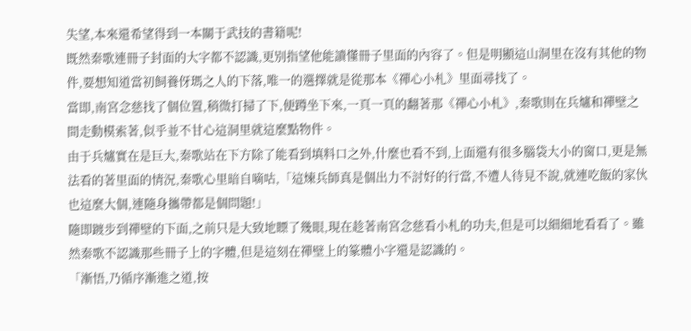失望,本來還希望得到一本關于武技的書籍呢!
既然秦歌連冊子封面的大字都不認識,更別指望他能讀懂冊子里面的內容了。但是明顯這山洞里在沒有其他的物件,要想知道當初飼養伢瑪之人的下落,唯一的選擇就是從那本《禪心小札》里面尋找了。
當即,南宮念慈找了個位置,稍微打掃了下,便蹲坐下來,一頁一頁的翻著那《禪心小札》,秦歌則在兵爐和禪壁之間走動模索著,似乎並不甘心這洞里就這麼點物件。
由于兵爐實在是巨大,秦歌站在下方除了能看到填料口之外,什麼也看不到,上面還有很多腦袋大小的窗口,更是無法看的著里面的情況,秦歌心里暗自嘀咕,「這煉兵師真是個出力不討好的行當,不遭人待見不說,就連吃飯的家伙也這麼大個,連隨身攜帶都是個問題!」
隨即踱步到禪壁的下面,之前只是大致地瞟了幾眼,現在趁著南宮念慈看小札的功夫,但是可以細細地看看了。雖然秦歌不認識那些冊子上的字體,但是這刻在禪壁上的篆體小字還是認識的。
「漸悟,乃循序漸進之道,按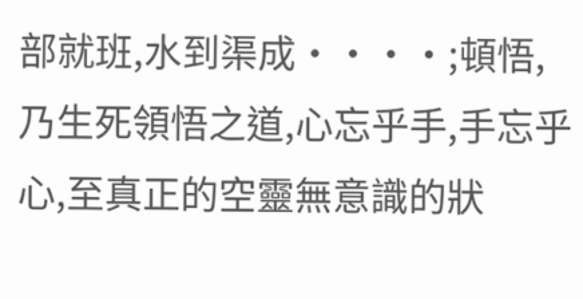部就班,水到渠成••••;頓悟,乃生死領悟之道,心忘乎手,手忘乎心,至真正的空靈無意識的狀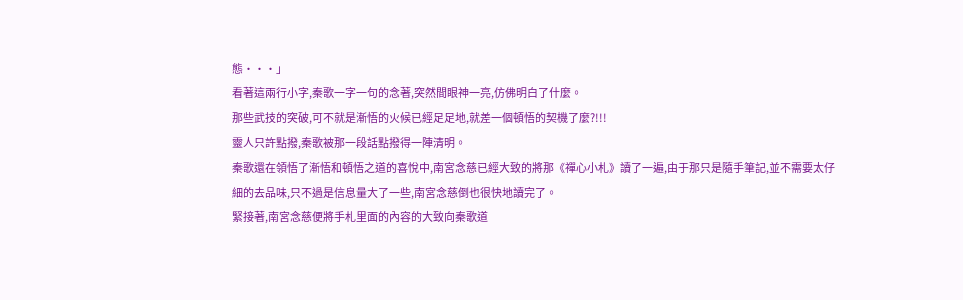態•••」
看著這兩行小字,秦歌一字一句的念著,突然間眼神一亮,仿佛明白了什麼。
那些武技的突破,可不就是漸悟的火候已經足足地,就差一個頓悟的契機了麼?!!!
靈人只許點撥,秦歌被那一段話點撥得一陣清明。
秦歌還在領悟了漸悟和頓悟之道的喜悅中,南宮念慈已經大致的將那《禪心小札》讀了一遍,由于那只是隨手筆記,並不需要太仔細的去品味,只不過是信息量大了一些,南宮念慈倒也很快地讀完了。
緊接著,南宮念慈便將手札里面的內容的大致向秦歌道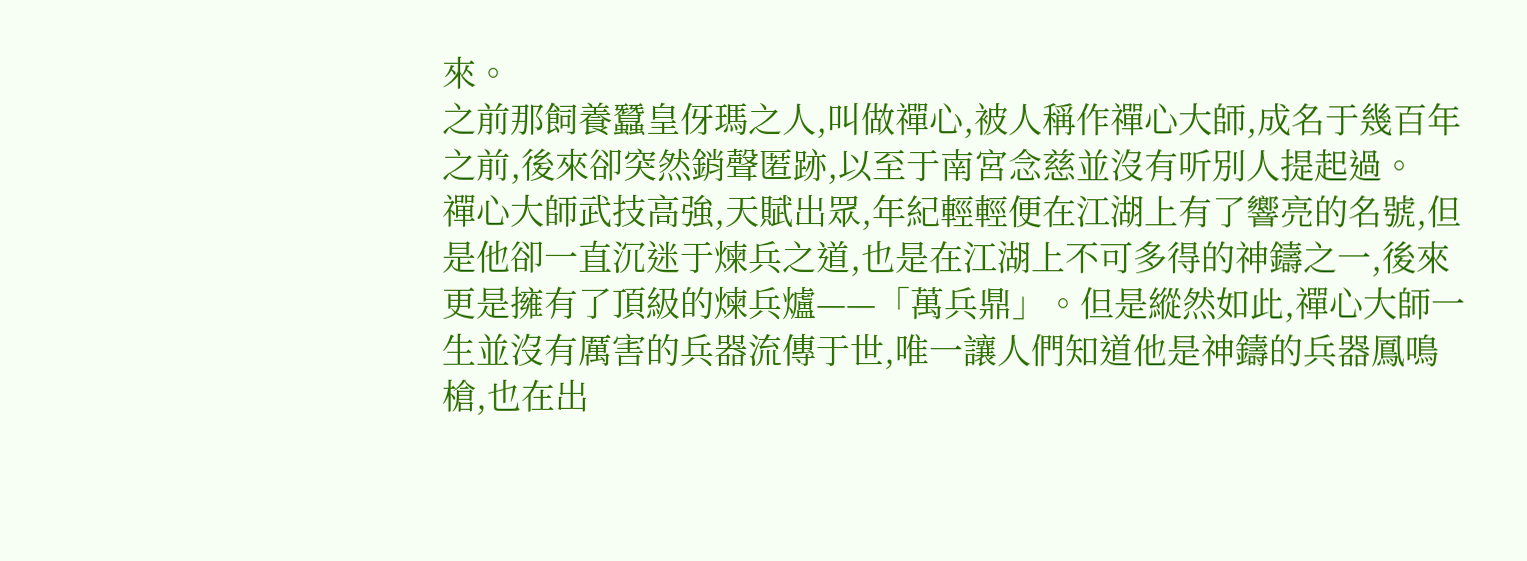來。
之前那飼養蠶皇伢瑪之人,叫做禪心,被人稱作禪心大師,成名于幾百年之前,後來卻突然銷聲匿跡,以至于南宮念慈並沒有听別人提起過。
禪心大師武技高強,天賦出眾,年紀輕輕便在江湖上有了響亮的名號,但是他卻一直沉迷于煉兵之道,也是在江湖上不可多得的神鑄之一,後來更是擁有了頂級的煉兵爐——「萬兵鼎」。但是縱然如此,禪心大師一生並沒有厲害的兵器流傳于世,唯一讓人們知道他是神鑄的兵器鳳鳴槍,也在出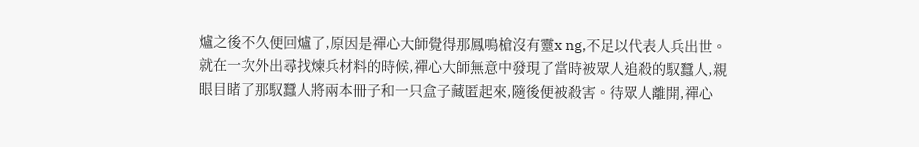爐之後不久便回爐了,原因是禪心大師覺得那鳳鳴槍沒有靈x ng,不足以代表人兵出世。
就在一次外出尋找煉兵材料的時候,禪心大師無意中發現了當時被眾人追殺的馭蠶人,親眼目睹了那馭蠶人將兩本冊子和一只盒子藏匿起來,隨後便被殺害。待眾人離開,禪心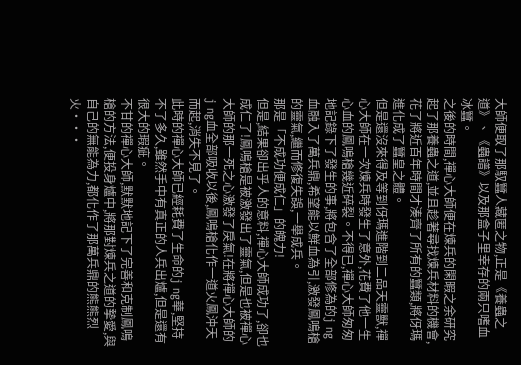大師便取了那馭蠶人藏匿之物,正是《養蟲之道》、《蟲譜》以及那盒子里幸存的兩只嗜血冰蠶。
之後的時間,禪心大師便在煉兵的閑暇之余研究起了那養蟲之道,並且趁著尋找煉兵材料的機會,花了將近百年時間才湊齊了所有的蠶類,將伢瑪進化成了蠶皇之體。
但是還沒來得及等到伢瑪進階到二品天靈獸,禪心大師在一次煉兵時發生了意外,花費了他一生心血的鳳鳴槍幾近碎裂。不得已,禪心大師匆匆地記錄下了發生的事,將包含了全部修為的j ng血融入了萬兵鼎,希望能以鮮血為引,激發鳳鳴槍的靈氣,繼而修復失誤,一舉成兵。
那是「不成功便成仁」的魄力!
但是,結果卻出乎人的意料,禪心大師成功了,卻也成仁了!鳳鳴槍是被激發出了靈氣,但是也被禪心大師的那一死之心激發了戾氣!在將禪心大師的j ng血全部吸收以後,鳳鳴槍化作一道火鳳沖天而起,消失不見了。
此時的禪心大師已經耗費了生命的j ng華,堅持不了多久,雖然手中有真正的人兵出爐,但是還有很大的瑕疵。
不甘的禪心大師,默默地記下了完善和克制鳳鳴槍的方法,便投身爐中,將那對煉兵之道的摯愛,與自己的無能為力,都化作了那萬兵鼎的熊熊烈火•••